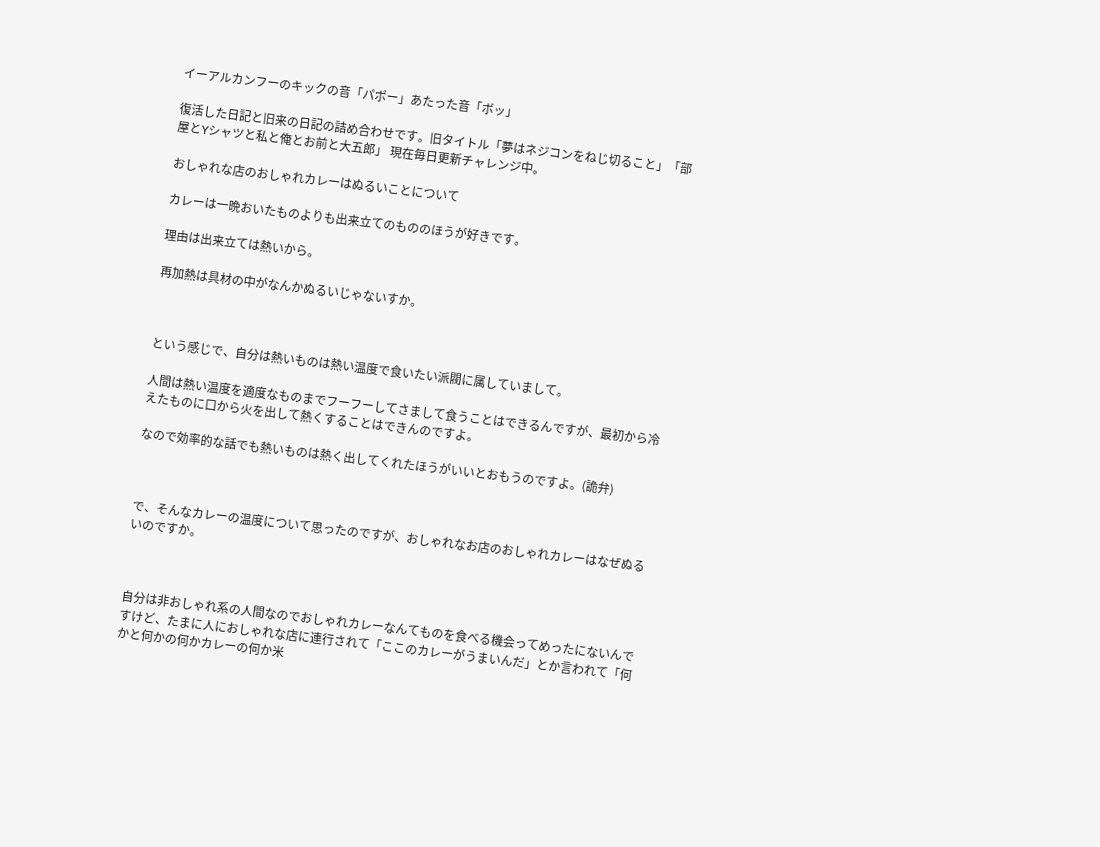イーアルカンフーのキックの音「パポー」あたった音「ボッ」

復活した日記と旧来の日記の詰め合わせです。旧タイトル「夢はネジコンをねじ切ること」「部屋とYシャツと私と俺とお前と大五郎」 現在毎日更新チャレンジ中。

おしゃれな店のおしゃれカレーはぬるいことについて

カレーは一晩おいたものよりも出来立てのもののほうが好きです。

理由は出来立ては熱いから。

再加熱は具材の中がなんかぬるいじゃないすか。



という感じで、自分は熱いものは熱い温度で食いたい派閥に属していまして。

人間は熱い温度を適度なものまでフーフーしてさまして食うことはできるんですが、最初から冷えたものに口から火を出して熱くすることはできんのですよ。

なので効率的な話でも熱いものは熱く出してくれたほうがいいとおもうのですよ。(詭弁)



で、そんなカレーの温度について思ったのですが、おしゃれなお店のおしゃれカレーはなぜぬるいのですか。



自分は非おしゃれ系の人間なのでおしゃれカレーなんてものを食べる機会ってめったにないんですけど、たまに人におしゃれな店に連行されて「ここのカレーがうまいんだ」とか言われて「何かと何かの何かカレーの何か米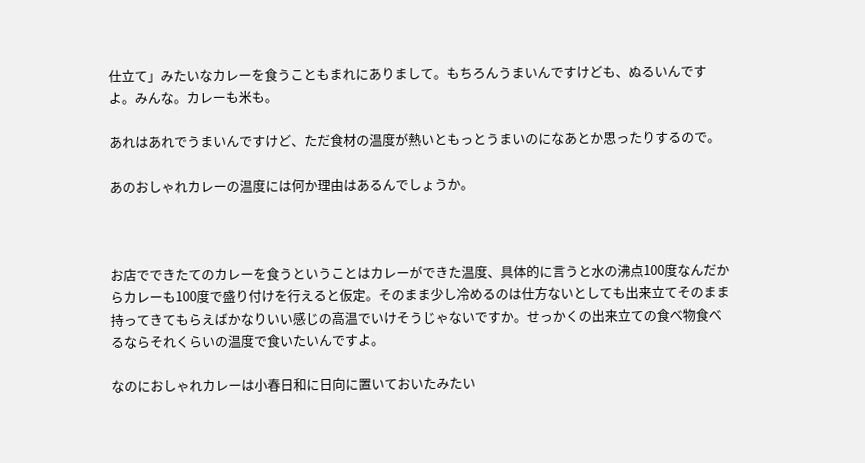仕立て」みたいなカレーを食うこともまれにありまして。もちろんうまいんですけども、ぬるいんですよ。みんな。カレーも米も。

あれはあれでうまいんですけど、ただ食材の温度が熱いともっとうまいのになあとか思ったりするので。

あのおしゃれカレーの温度には何か理由はあるんでしょうか。



お店でできたてのカレーを食うということはカレーができた温度、具体的に言うと水の沸点100度なんだからカレーも100度で盛り付けを行えると仮定。そのまま少し冷めるのは仕方ないとしても出来立てそのまま持ってきてもらえばかなりいい感じの高温でいけそうじゃないですか。せっかくの出来立ての食べ物食べるならそれくらいの温度で食いたいんですよ。

なのにおしゃれカレーは小春日和に日向に置いておいたみたい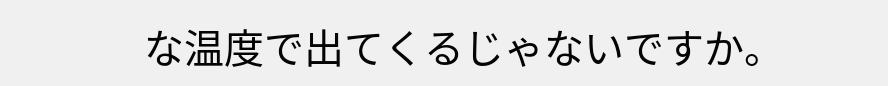な温度で出てくるじゃないですか。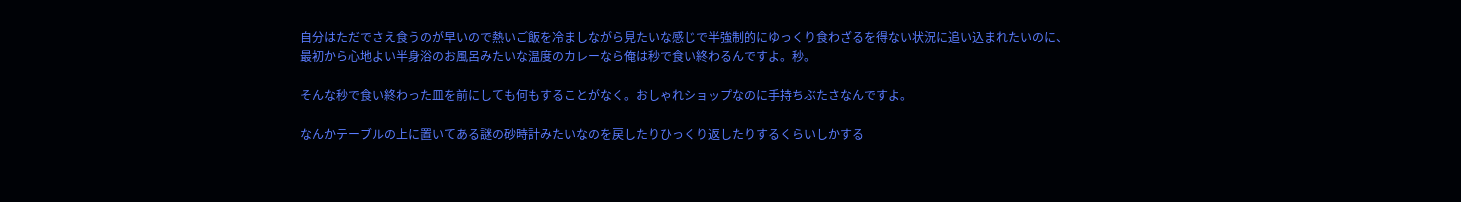自分はただでさえ食うのが早いので熱いご飯を冷ましながら見たいな感じで半強制的にゆっくり食わざるを得ない状況に追い込まれたいのに、最初から心地よい半身浴のお風呂みたいな温度のカレーなら俺は秒で食い終わるんですよ。秒。

そんな秒で食い終わった皿を前にしても何もすることがなく。おしゃれショップなのに手持ちぶたさなんですよ。

なんかテーブルの上に置いてある謎の砂時計みたいなのを戻したりひっくり返したりするくらいしかする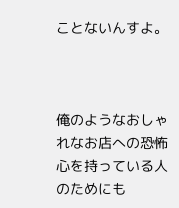ことないんすよ。



俺のようなおしゃれなお店への恐怖心を持っている人のためにも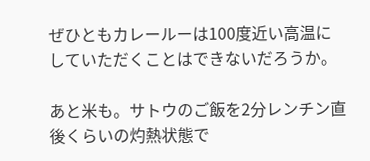ぜひともカレールーは100度近い高温にしていただくことはできないだろうか。

あと米も。サトウのご飯を2分レンチン直後くらいの灼熱状態で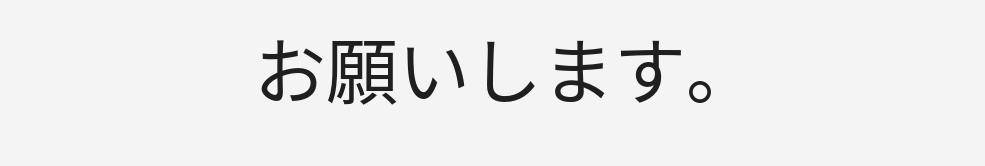お願いします。